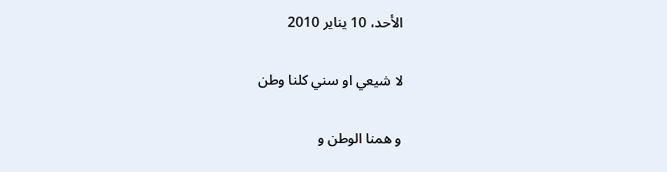الأحد، 10 يناير 2010

لا شيعي او سني كلنا وطن

و همنا الوطن و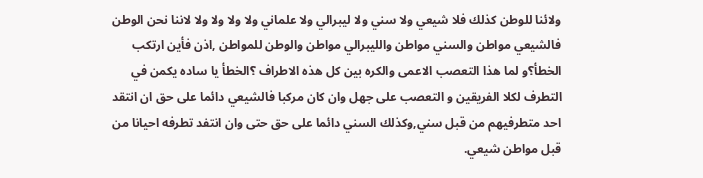ولائنا للوطن كذلك فلا شيعي ولا سني ولا ليبرالي ولا علماني ولا ولا ولا ولا لاننا نحن الوطن فالشيعي مواطن والسني مواطن والليبرالي مواطن والوطن للمواطن ,اذن فأين ارتكب الخطأ؟و لما هذا التعصب الاعمى والكره بين كل هذه الاطراف ؟الخطأ يا ساده يكمن في التطرف لكلا الفريقين و التعصب على جهل وان كان مركبا فالشيعي دائما على حق ان انتقد احد متطرفيهم من قبل سني,وكذلك السني دائما على حق حتى وان انتفد تطرفه احيانا من قبل مواطن شيعي.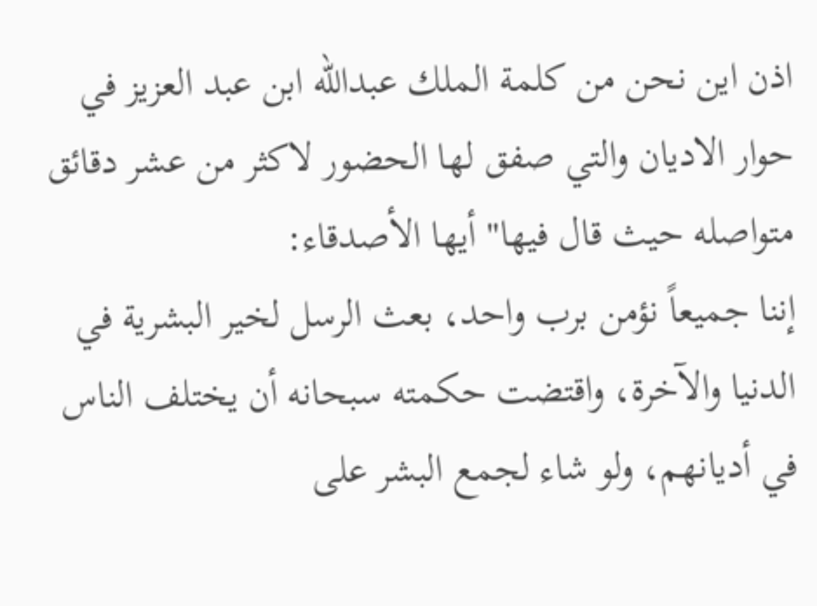اذن اين نحن من كلمة الملك عبدالله ابن عبد العزيز في حوار الاديان والتي صفق لها الحضور لاكثر من عشر دقائق متواصله حيث قال فيها" أيها الأصدقاء:
إننا جميعاً نؤمن برب واحد، بعث الرسل لخير البشرية في الدنيا والآخرة، واقتضت حكمته سبحانه أن يختلف الناس في أديانهم، ولو شاء لجمع البشر على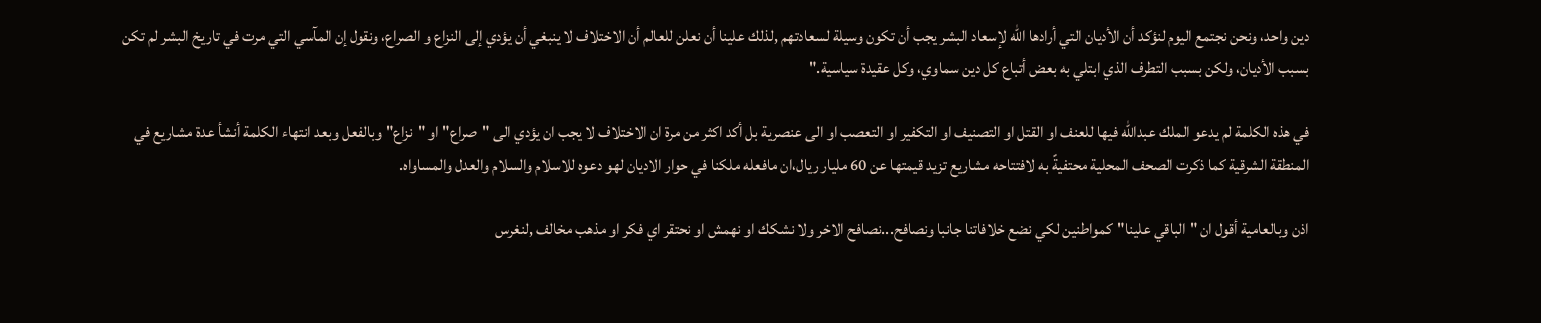دين واحد، ونحن نجتمع اليوم لنؤكد أن الأديان التي أرادها الله لإسعاد البشر يجب أن تكون وسيلة لسعادتهم ,لذلك علينا أن نعلن للعالم أن الاختلاف لا ينبغي أن يؤدي إلى النزاع و الصراع، ونقول إن المآسي التي مرت في تاريخ البشر لم تكن بسبب الأديان، ولكن بسبب التطرف الذي ابتلي به بعض أتباع كل دين سماوي، وكل عقيدة سياسية."

في هذه الكلمة لم يدعو الملك عبدالله فيها للعنف او القتل او التصنيف او التكفير او التعصب او الى عنصرية بل أكد اكثر من مرة ان الاختلاف لا يجب ان يؤدي الى "صراع" او "نزاع" وبالفعل وبعد انتهاء الكلمة أنشأ عدة مشاريع في المنطقة الشرقية كما ذكرت الصحف المحلية محتفيةً به لافتتاحه مشاريع تزيد قيمتها عن 60 مليار ريال،ان مافعله ملكنا في حوار الاديان لهو دعوه للاسلام والسلام والعدل والمساواه.

اذن وبالعامية أقول ان "الباقي علينا"كمواطنين لكي نضع خلافاتنا جانبا ونصافح...نصافح الاخر ولا نشكك او نهمش او نحتقر اي فكر او مذهب مخالف ,لنغرس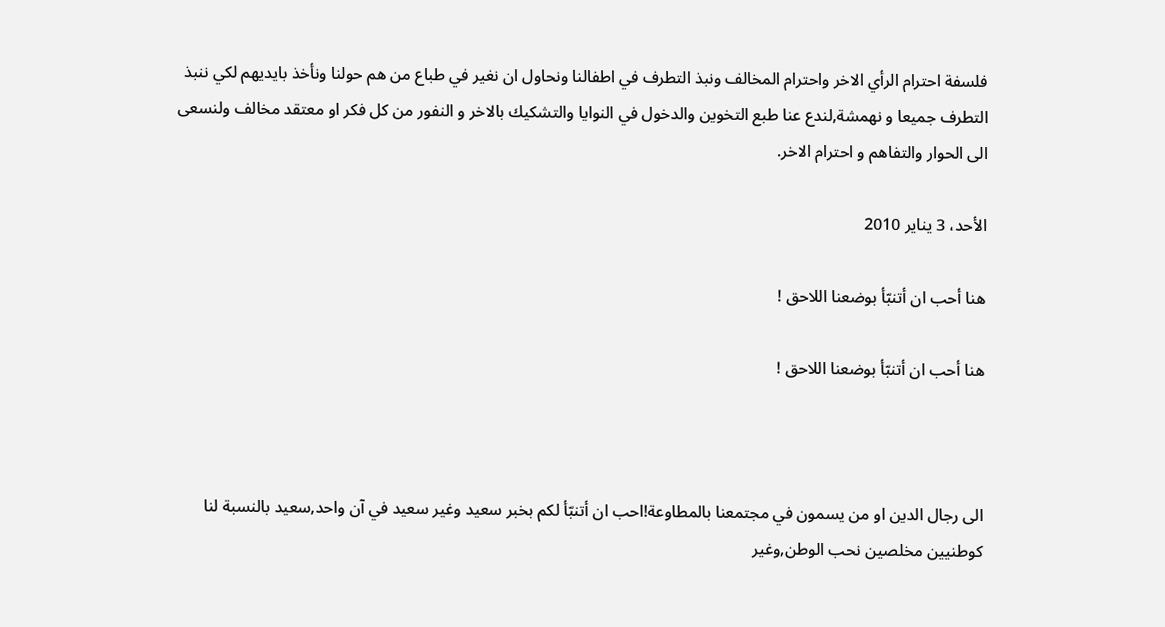فلسفة احترام الرأي الاخر واحترام المخالف ونبذ التطرف في اطفالنا ونحاول ان نغير في طباع من هم حولنا ونأخذ بايديهم لكي ننبذ التطرف جميعا و نهمشة,لندع عنا طبع التخوين والدخول في النوايا والتشكيك بالاخر و النفور من كل فكر او معتقد مخالف ولنسعى الى الحوار والتفاهم و احترام الاخر.

الأحد، 3 يناير 2010

هنا أحب ان أتنبّأ بوضعنا اللاحق !

هنا أحب ان أتنبّأ بوضعنا اللاحق !



الى رجال الدين او من يسمون في مجتمعنا بالمطاوعة!احب ان أتنبّأ لكم بخبر سعيد وغير سعيد في آن واحد,سعيد بالنسبة لنا كوطنيين مخلصين نحب الوطن,وغير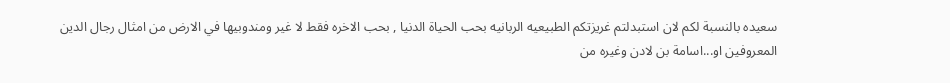سعيده بالنسبة لكم لان استبدلتم غريزتكم الطبيعيه الربانيه بحب الحياة الدنيا , بحب الاخره فقط لا غير ومندوبيها في الارض من امثال رجال الدين المعروفين او...اسامة بن لادن وغيره من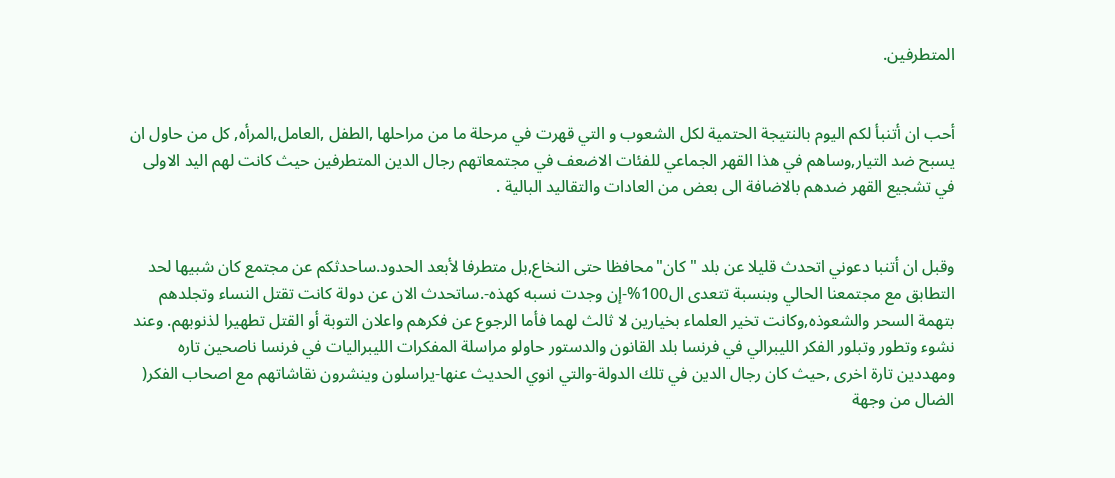المتطرفين.


أحب ان أتنبأ لكم اليوم بالنتيجة الحتمية لكل الشعوب و التي قهرت في مرحلة ما من مراحلها ,الطفل ,العامل,المرأه, كل من حاول ان يسبح ضد التيار,وساهم في هذا القهر الجماعي للفئات الاضعف في مجتمعاتهم رجال الدين المتطرفين حيث كانت لهم اليد الاولى في تشجيع القهر ضدهم بالاضافة الى بعض من العادات والتقاليد البالية .


وقبل ان أتنبا دعوني اتحدث قليلا عن بلد "كان"محافظا حتى النخاع,بل متطرفا لأبعد الحدود.ساحدثكم عن مجتمع كان شبيها لحد التطابق مع مجتمعنا الحالي وبنسبة تتعدى ال100%-إن وجدت نسبه كهذه-.ساتحدث الان عن دولة كانت تقتل النساء وتجلدهم بتهمة السحر والشعوذه,وكانت تخير العلماء بخيارين لا ثالث لهما فأما الرجوع عن فكرهم واعلان التوبة أو القتل تطهيرا لذنوبهم. وعند نشوء وتطور وتبلور الفكر الليبرالي في فرنسا بلد القانون والدستور حاولو مراسلة المفكرات الليبراليات في فرنسا ناصحين تاره ومهددين تارة اخرى ,حيث كان رجال الدين في تلك الدولة-والتي انوي الحديث عنها-يراسلون وينشرون نقاشاتهم مع اصحاب الفكر( الضال من وجهة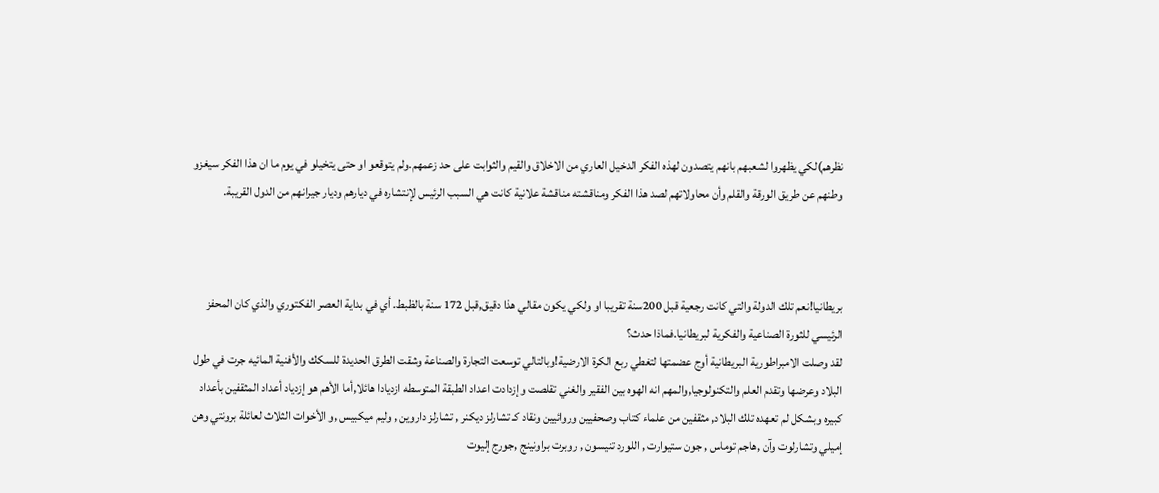نظرهم)لكي يظهروا لشعبهم بانهم يتصدون لهذه الفكر الدخيل العاري من الاخلاق والقيم والثوابت على حد زعمهم.ولم يتوقعو او حتى يتخيلو في يوم ما ان هذا الفكر سيغزو وطنهم عن طريق الورقة والقلم وأن محاولاتهم لصد هذا الفكر ومناقشته مناقشة علانية كانت هي السبب الرئيس لإنتشاره في ديارهم وديار جيرانهم من الدول القريبة.



بريطانيا!نعم تلك الدولة والتي كانت رجعية قبل 200سنة تقريبا او ولكي يكون مقالي هذا دقيق,قبل 172 سنة بالظبط. أي في بداية العصر الفكتوري والذي كان المحفز الرئيسي للثورة الصناعية والفكرية لبريطانيا.فماذا حدث؟
لقد وصلت الامبراطورية البريطانية أوج عضمتها لتغطي ربع الكرة الارضية!وبالتالي توسعت التجارة والصناعة وشقت الطرق الحديدة للسكك والأفنية المائيه جرت في طول البلاد وعرضها وتقدم العلم والتكنولوجيا,والمهم انه الهوه بين الفقير والغني تقلصت وإزدادت اعداد الطبقة المتوسطه ازديادا هائلا,أما الأهم هو إزدياد أعداد المثقفين بأعداد كبيره وبشكل لم تعهده تلك البلاد, مثقفين من علماء كتاب وصحفيين وروائيين ونقاد كـ تشارلز ديكنر , تشارلز داروين , وليم ميكبيس ,و الأخوات الثلاث لعائلة برونتي وهن إميلي وتشارلوت وآن ,هاجم توماس , جون ستيوارت , اللورد تنيسون , روبرت براونينج ,جورج إليوت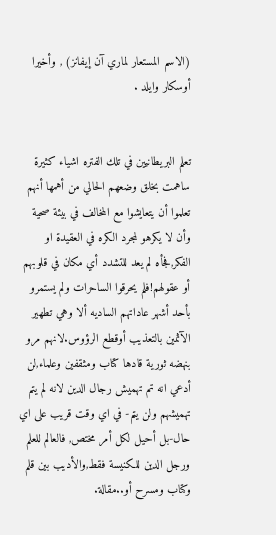(الاسم المستعار لماري آن إيفانز) , وأخيرا أوسكار وايلد .


تعلم البريطانيين في تلك الفتره اشياء كثيرة ساهمت بخلق وضعهم الحالي من أهمها أنهم تعلموا أن يتعايشوا مع المخالف في بيئة صحية وأن لا يكرهو لمجرد الكره في العقيدة او الفكر,فجأه لم يعد للتشدد أي مكان في قلوبهم أو عقولهم!فلم يحرقوا الساحرات ولم يستمرو بأحد أشهر عاداتهم الساديه ألا وهي تطهير الآثمين بالتعذيب أوقطع الرؤوس.لانهم مرو بنهضه ثورية قادها كتاب ومثقفين وعلماء,لن أدعي انه تم تهميش رجال الدين لانه لم يتم تهميشهم ولن يتم- في اي وقت قريب على اي حال-بل أحيل لكل أمر مختص, فالعالم للعلم ورجل الدين للكنيسة فقط,والأديب بين قلم وكتاب ومسرح أو..مقالة.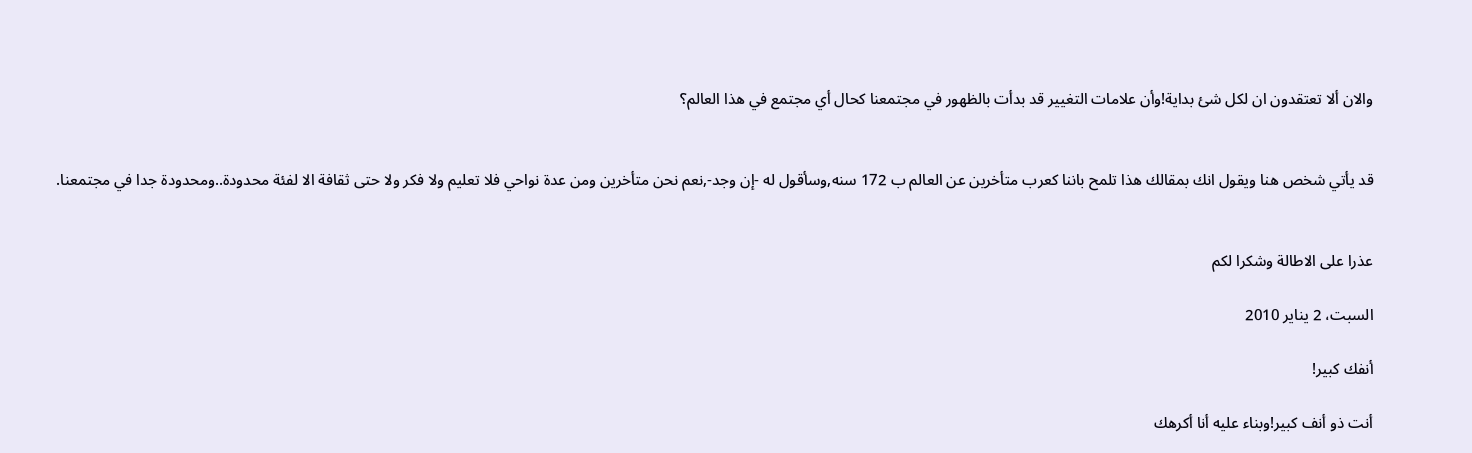والان ألا تعتقدون ان لكل شئ بداية!وأن علامات التغيير قد بدأت بالظهور في مجتمعنا كحال أي مجتمع في هذا العالم؟


قد يأتي شخص هنا ويقول انك بمقالك هذا تلمح باننا كعرب متأخرين عن العالم ب 172 سنه,وسأقول له -إن وجد-,نعم نحن متأخرين ومن عدة نواحي فلا تعليم ولا فكر ولا حتى ثقافة الا لفئة محدودة..ومحدودة جدا في مجتمعنا.


عذرا على الاطالة وشكرا لكم

السبت، 2 يناير 2010

أنفك كبير!

أنت ذو أنف كبير!وبناء عليه أنا أكرهك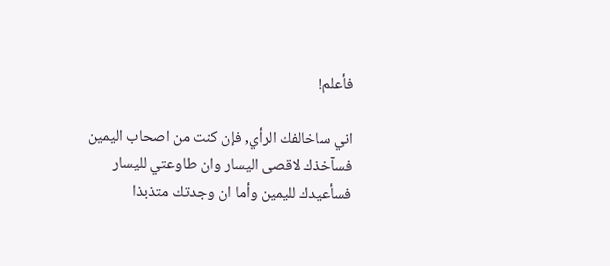فأعلم!

اني ساخالفك الرأي, فإن كنت من اصحاب اليمين فسآخذك لاقصى اليسار وان طاوعتي لليسار فسأعيدك لليمين وأما ان وجدتك متذبذا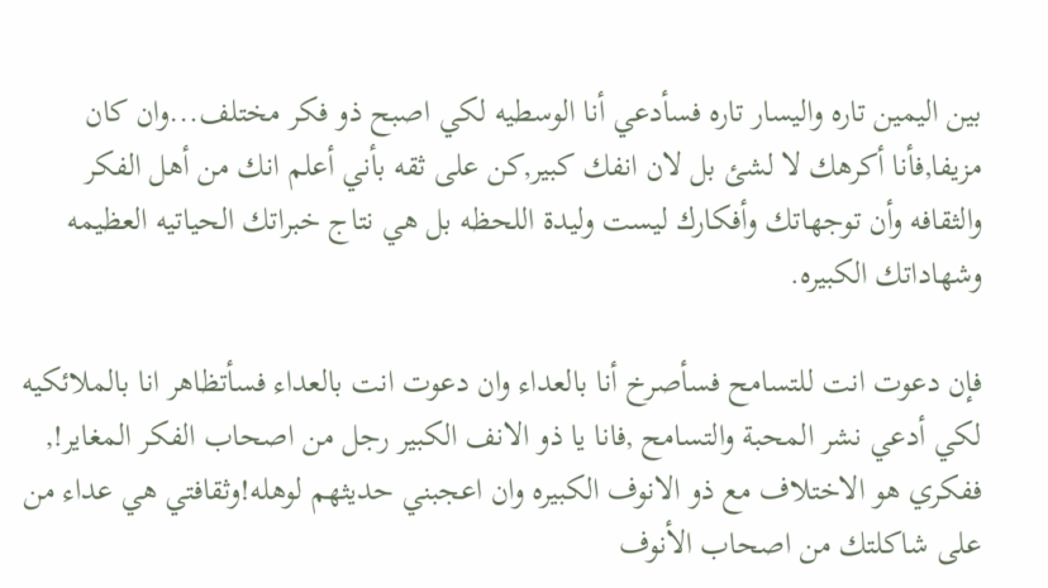بين اليمين تاره واليسار تاره فسأدعي أنا الوسطيه لكي اصبح ذو فكر مختلف...وان كان مزيفا,فأنا أكرهك لا لشئ بل لان انفك كبير,كن على ثقه بأني أعلم انك من أهل الفكر والثقافه وأن توجهاتك وأفكارك ليست وليدة اللحظه بل هي نتاج خبراتك الحياتيه العظيمه وشهاداتك الكبيره.

فإن دعوت انت للتسامح فسأصرخ أنا بالعداء وان دعوت انت بالعداء فسأتظاهر انا بالملائكيه لكي أدعي نشر المحبة والتسامح ,فانا يا ذو الانف الكبير رجل من اصحاب الفكر المغاير!, ففكري هو الاختلاف مع ذو الانوف الكبيره وان اعجبني حديثهم لوهله!وثقافتي هي عداء من على شاكلتك من اصحاب الأنوف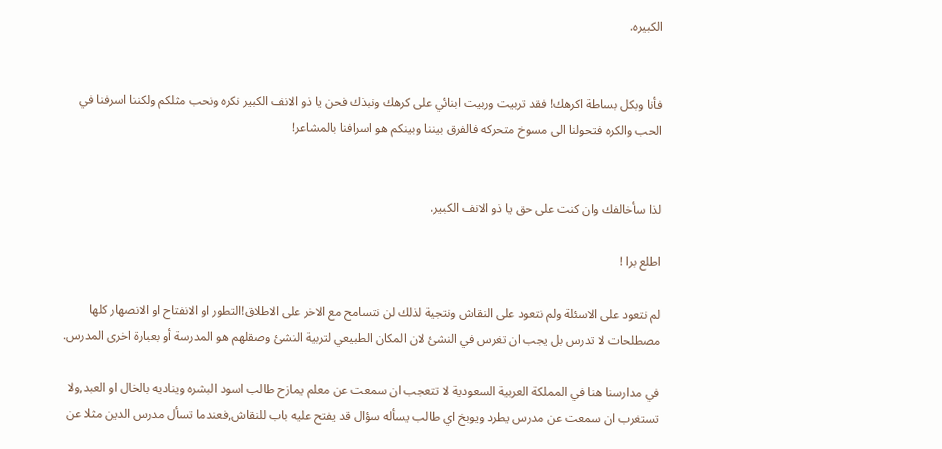الكبيره.


فأنا وبكل بساطة اكرهك! فقد تربيت وربيت ابنائي على كرهك ونبذك فحن يا ذو الانف الكبير نكره ونحب مثلكم ولكننا اسرفنا في الحب والكره فتحولنا الى مسوخ متحركه فالفرق بيننا وبينكم هو اسرافنا بالمشاعر!


لذا سأخالفك وان كنت على حق يا ذو الانف الكبير.

اطلع برا !

لم نتعود على الاسئلة ولم نتعود على النقاش ونتجية لذلك لن نتسامح مع الاخر على الاطلاق!التطور او الانفتاح او الانصهار كلها مصطلحات لا تدرس بل يجب ان تغرس في النشئ لان المكان الطبيعي لتربية النشئ وصقلهم هو المدرسة أو بعبارة اخرى المدرس.

في مدارسنا هنا في المملكة العربية السعودية لا تتعجب ان سمعت عن معلم يمازح طالب اسود البشره ويناديه بالخال او العبد,ولا تستغرب ان سمعت عن مدرس يطرد ويوبخ اي طالب يسأله سؤال قد يفتح عليه باب للنقاش,فعندما تسأل مدرس الدين مثلا عن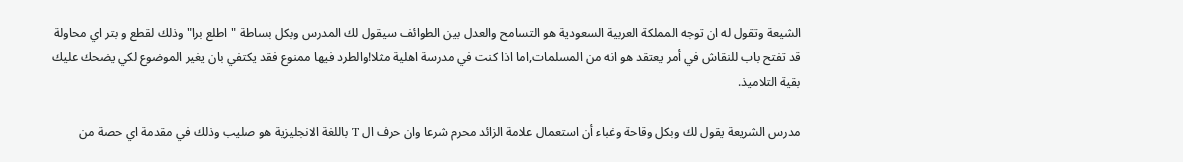الشيعة وتقول له ان توجه المملكة العربية السعودية هو التسامح والعدل بين الطوائف سيقول لك المدرس وبكل بساطة "اطلع برا" وذلك لقطع و بتر اي محاولة قد تفتح باب للنقاش في أمر يعتقد هو انه من المسلمات,اما اذا كنت في مدرسة اهلية مثلا!والطرد فيها ممنوع فقد يكتفي بان يغير الموضوع لكي يضحك عليك بقية التلاميذ.

مدرس الشريعة يقول لك وبكل وقاحة وغباء أن استعمال علامة الزائد محرم شرعا وان حرف ال T باللغة الانجليزية هو صليب وذلك في مقدمة اي حصة من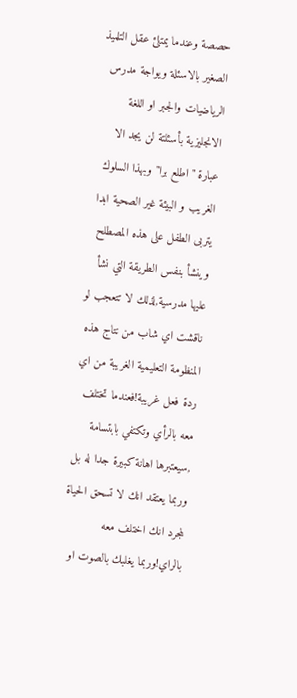حصصة وعندما يمتلئ عقل التلميذ الصغير بالاسئلة ويواجة مدرس الرياضيات والجبر او اللغة الانجليزية بأسئلتة لن يجد الا عبارة "اطلع برا" وبهذا السلوك الغريب و البيئة غير الصحية ابدا يتربى الطفل على هذه المصطلح وينشأ بنفس الطريقة التي نشأ عليها مدرسية,لذلك لا تتعجب لو ناقشت اي شاب من نتاج هذه المنظومة التعليمية الغريبة من اي ردة فعل غريبة!فعندما تختلف معه بالرأي وتكتفي بابتسامة ,سيعتبرها اهانة كبيرة جدا له بل وربما يعتقد انك لا تسحق الحياة لمجرد انك اختلف معه بالراي!وربما يغلبك بالصوت او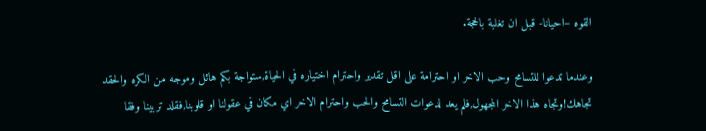القوه –احيانا- قبل ان تغلبة بالحجة.

وعندما تدعوا للتسامح وحب الاخر او احترامة على اقل تقدير واحترام اختياره في الحياة,ستواجة بكم هائل وموجه من الكره والحقد تجاهك!وتجاه هذا الاخر المجهول,فلم يعد لدعوات التسامح والحب واحترام الاخر اي مكان في عقولنا او قلوبنا,فقلد تربينا وفقا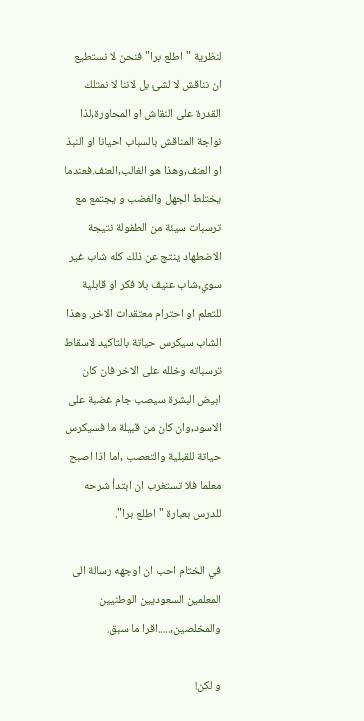لنظرية "اطلع برا" فنحن لا نستطيع ان نناقش لا لشئ بل لاننا لا نمتلك القدرة على النقاش او المحاورة,لذا نواجة المناقش بالسباب احيانا او النبذ او العنف,وهذا هو الغالب,العنف.فعندما يختلط الجهل والغضب و يجتمع مع ترسبات سيئة من الطفولة نتيجة الاضطهاد ينتج عن ذلك كله شاب غير سوي,شاب عنيف بلا فكر او قابلية للتعلم او احترام معتقدات الاخر. وهذا الشاب سيكرس حياتة بالتاكيد لاسقاط ترسباته وخلله على الاخر فان كان ابيض البشرة سيصب جام غضبة على الاسود,وان كان من قبيلة ما فسيكرس حياتة للقبلية والتعصب ,اما اذا اصبح معلما فلا تستغرب ان ابتدأ شرحه للدرس بعبارة "اطلع برا".

في الختام احب ان اوجهه رسالة الى المعلمين السعوديين الوطنيين والمخلصين,.....اقرا ما سبق.

و لكن!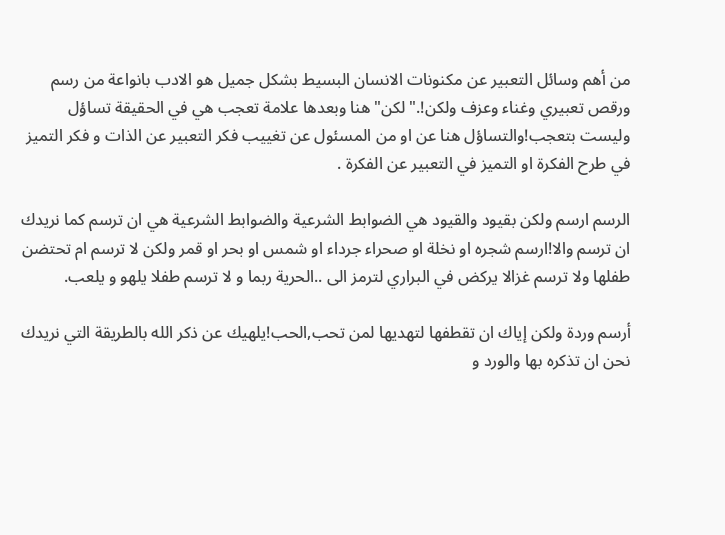من أهم وسائل التعبير عن مكنونات الانسان البسيط بشكل جميل هو الادب بانواعة من رسم ورقص تعبيري وغناء وعزف ولكن!."لكن" هنا وبعدها علامة تعجب هي في الحقيقة تساؤل وليست بتعجب!والتساؤل هنا عن او من المسئول عن تغييب فكر التعبير عن الذات و فكر التميز في طرح الفكرة او التميز في التعبير عن الفكرة .

الرسم ارسم ولكن بقيود والقيود هي الضوابط الشرعية والضوابط الشرعية هي ان ترسم كما نريدك ان ترسم والا!ارسم شجره او نخلة او صحراء جرداء او شمس او بحر او قمر ولكن لا ترسم ام تحتضن طفلها ولا ترسم غزالا يركض في البراري لترمز الى ..الحرية ربما و لا ترسم طفلا يلهو و يلعب.

أرسم وردة ولكن إياك ان تقطفها لتهديها لمن تحب,الحب!يلهيك عن ذكر الله بالطريقة التي نريدك نحن ان تذكره بها والورد و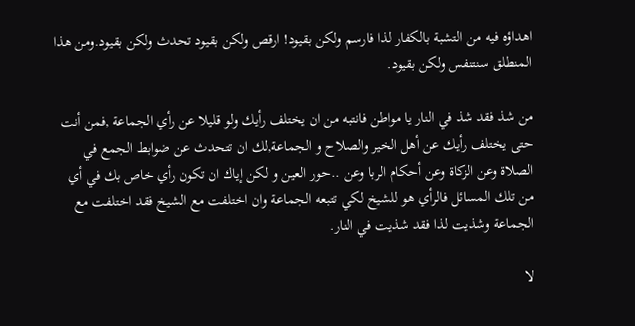اهداؤه فيه من التشبة بالكفار لذا فارسم ولكن بقيود! ارقص ولكن بقيود تحدث ولكن بقيود.ومن هذا المنطلق سنتنفس ولكن بقيود.

من شذ فقد شذ في النار يا مواطن فانتبه من ان يختلف رأيك ولو قليلا عن رأي الجماعة ,فمن أنت حتى يختلف رأيك عن أهل الخير والصلاح و الجماعة,لك ان تتحدث عن ضوابط الجمع في الصلاة وعن الزكاة وعن أحكام الربا وعن ..حور العين و لكن إياك ان تكون رأي خاص بك في أي من تلك المسائل فالرأي هو للشيخ لكي تتبعه الجماعة وان اختلفت مع الشيخ فقد اختلفت مع الجماعة وشذيت لذا فقد شذيت في النار.

لا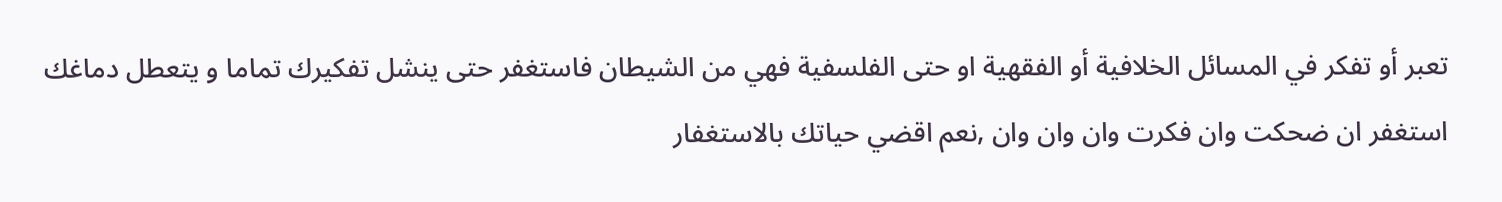تعبر أو تفكر في المسائل الخلافية أو الفقهية او حتى الفلسفية فهي من الشيطان فاستغفر حتى ينشل تفكيرك تماما و يتعطل دماغك استغفر ان ضحكت وان فكرت وان وان وان ,نعم اقضي حياتك بالاستغفار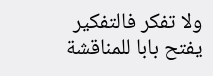ولا تفكر فالتفكير يفتح بابا للمناقشة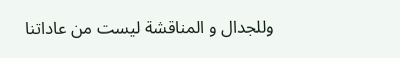وللجدال و المناقشة ليست من عاداتنا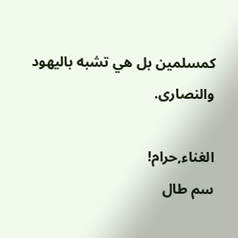كمسلمين بل هي تشبه باليهود والنصارى.

الغناء,حرام!
سم طال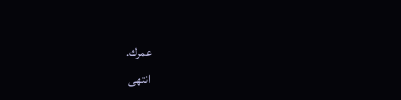عمرك.
انتهى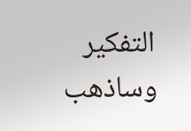التفكير وساذهب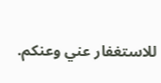للاستغفار عني وعنكم.